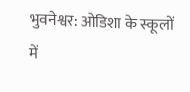भुवनेश्वर: ओडिशा के स्कूलों में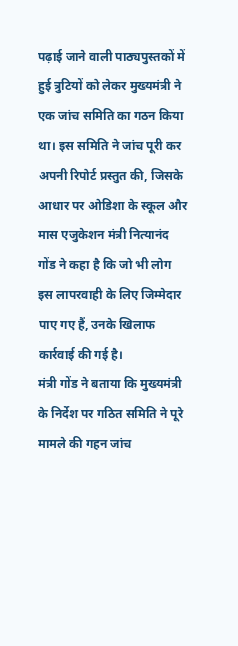पढ़ाई जाने वाली पाठ्यपुस्तकों में हुई त्रुटियों को लेकर मुख्यमंत्री ने एक जांच समिति का गठन किया था। इस समिति ने जांच पूरी कर अपनी रिपोर्ट प्रस्तुत की, जिसके आधार पर ओडिशा के स्कूल और मास एजुकेशन मंत्री नित्यानंद गोंड ने कहा है कि जो भी लोग इस लापरवाही के लिए जिम्मेदार पाए गए हैं, उनके खिलाफ कार्रवाई की गई है।
मंत्री गोंड ने बताया कि मुख्यमंत्री के निर्देश पर गठित समिति ने पूरे मामले की गहन जांच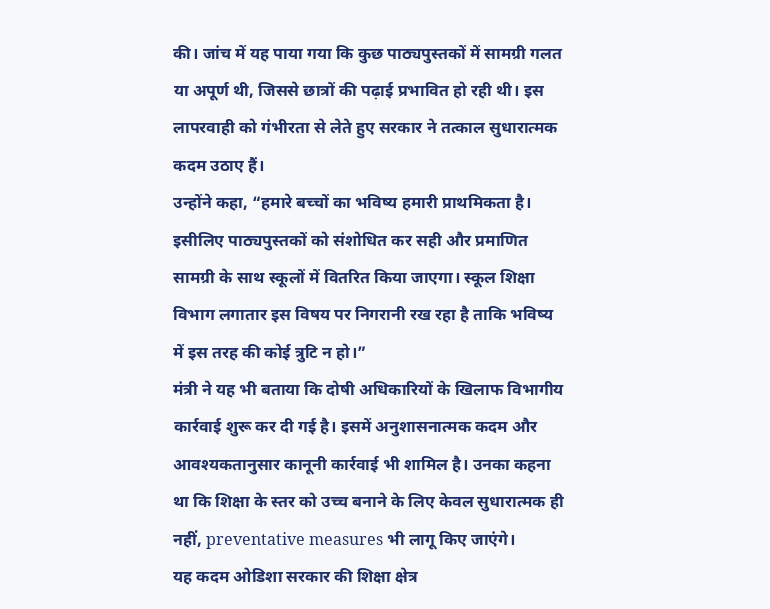की। जांच में यह पाया गया कि कुछ पाठ्यपुस्तकों में सामग्री गलत या अपूर्ण थी, जिससे छात्रों की पढ़ाई प्रभावित हो रही थी। इस लापरवाही को गंभीरता से लेते हुए सरकार ने तत्काल सुधारात्मक कदम उठाए हैं।
उन्होंने कहा, “हमारे बच्चों का भविष्य हमारी प्राथमिकता है। इसीलिए पाठ्यपुस्तकों को संशोधित कर सही और प्रमाणित सामग्री के साथ स्कूलों में वितरित किया जाएगा। स्कूल शिक्षा विभाग लगातार इस विषय पर निगरानी रख रहा है ताकि भविष्य में इस तरह की कोई त्रुटि न हो।”
मंत्री ने यह भी बताया कि दोषी अधिकारियों के खिलाफ विभागीय कार्रवाई शुरू कर दी गई है। इसमें अनुशासनात्मक कदम और आवश्यकतानुसार कानूनी कार्रवाई भी शामिल है। उनका कहना था कि शिक्षा के स्तर को उच्च बनाने के लिए केवल सुधारात्मक ही नहीं, preventative measures भी लागू किए जाएंगे।
यह कदम ओडिशा सरकार की शिक्षा क्षेत्र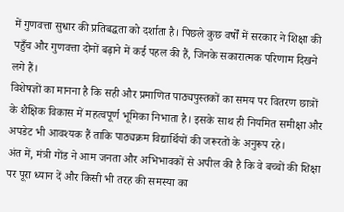में गुणवत्ता सुधार की प्रतिबद्धता को दर्शाता है। पिछले कुछ वर्षों में सरकार ने शिक्षा की पहुँच और गुणवत्ता दोनों बढ़ाने में कई पहल की हैं, जिनके सकारात्मक परिणाम दिखने लगे हैं।
विशेषज्ञों का मानना है कि सही और प्रमाणित पाठ्यपुस्तकों का समय पर वितरण छात्रों के शैक्षिक विकास में महत्वपूर्ण भूमिका निभाता है। इसके साथ ही नियमित समीक्षा और अपडेट भी आवश्यक हैं ताकि पाठ्यक्रम विद्यार्थियों की जरूरतों के अनुरूप रहे।
अंत में, मंत्री गोंड ने आम जनता और अभिभावकों से अपील की है कि वे बच्चों की शिक्षा पर पूरा ध्यान दें और किसी भी तरह की समस्या का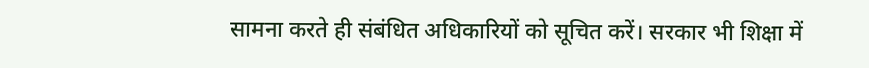सामना करते ही संबंधित अधिकारियों को सूचित करें। सरकार भी शिक्षा में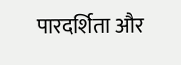पारदर्शिता और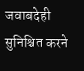जवाबदेही सुनिश्चित करने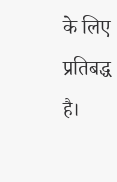के लिए प्रतिबद्ध है।